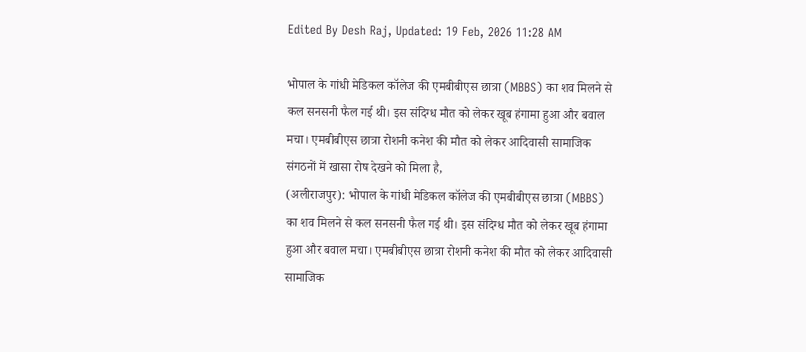Edited By Desh Raj, Updated: 19 Feb, 2026 11:28 AM

भोपाल के गांधी मेडिकल कॉलेज की एमबीबीएस छात्रा (MBBS) का शव मिलने से कल सनसनी फैल गई थी। इस संदिग्ध मौत को लेकर खूब हंगामा हुआ और बवाल मचा। एमबीबीएस छात्रा रोशनी कनेश की मौत को लेकर आदिवासी सामाजिक संगठनों में खासा रोष देखने को मिला है,
(अलीराजपुर): भोपाल के गांधी मेडिकल कॉलेज की एमबीबीएस छात्रा (MBBS) का शव मिलने से कल सनसनी फैल गई थी। इस संदिग्ध मौत को लेकर खूब हंगामा हुआ और बवाल मचा। एमबीबीएस छात्रा रोशनी कनेश की मौत को लेकर आदिवासी सामाजिक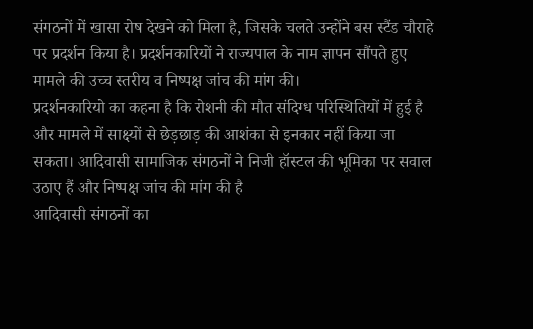संगठनों में खासा रोष देखने को मिला है, जिसके चलते उन्होंने बस स्टैंड चौराहे पर प्रदर्शन किया है। प्रदर्शनकारियों ने राज्यपाल के नाम ज्ञापन सौंपते हुए मामले की उच्च स्तरीय व निष्पक्ष जांच की मांग की।
प्रदर्शनकारियो का कहना है कि रोशनी की मौत संदिग्ध परिस्थितियों में हुई है और मामले में साक्ष्यों से छेड़छाड़ की आशंका से इनकार नहीं किया जा सकता। आदिवासी सामाजिक संगठनों ने निजी हॉस्टल की भूमिका पर सवाल उठाए हैं और निष्पक्ष जांच की मांग की है
आदिवासी संगठनों का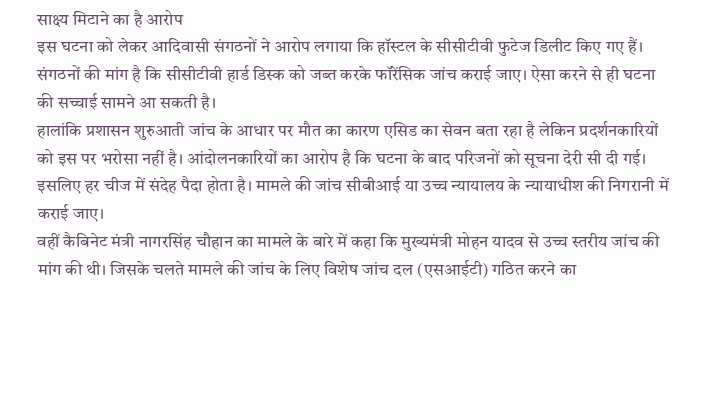साक्ष्य मिटाने का है आरोप
इस घटना को लेकर आदिवासी संगठनों ने आरोप लगाया कि हॉस्टल के सीसीटीवी फुटेज डिलीट किए गए हैं। संगठनों की मांग है कि सीसीटीवी हार्ड डिस्क को जब्त करके फॉरेंसिक जांच कराई जाए। ऐसा करने से ही घटना की सच्चाई सामने आ सकती है।
हालांकि प्रशासन शुरुआती जांच के आधार पर मौत का कारण एसिड का सेवन बता रहा है लेकिन प्रदर्शनकारियों को इस पर भरोसा नहीं है। आंदोलनकारियों का आरोप है कि घटना के बाद परिजनों को सूचना देरी सी दी गई। इसलिए हर चीज में संदेह पैदा होता है। मामले की जांच सीबीआई या उच्च न्यायालय के न्यायाधीश की निगरानी में कराई जाए।
वहीं कैबिनेट मंत्री नागरसिंह चौहान का मामले के बारे में कहा कि मुख्यमंत्री मोहन यादव से उच्च स्तरीय जांच की मांग की थी। जिसके चलते मामले की जांच के लिए विशेष जांच दल (एसआईटी) गठित करने का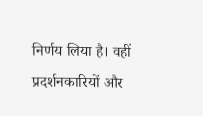निर्णय लिया है। वहीं प्रदर्शनकारियों और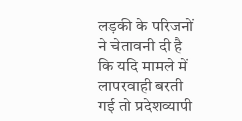लड़की के परिजनों ने चेतावनी दी है कि यदि मामले में लापरवाही बरती गई तो प्रदेशव्यापी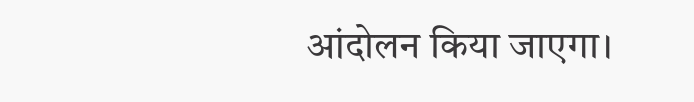आंदोलन किया जाएगा।